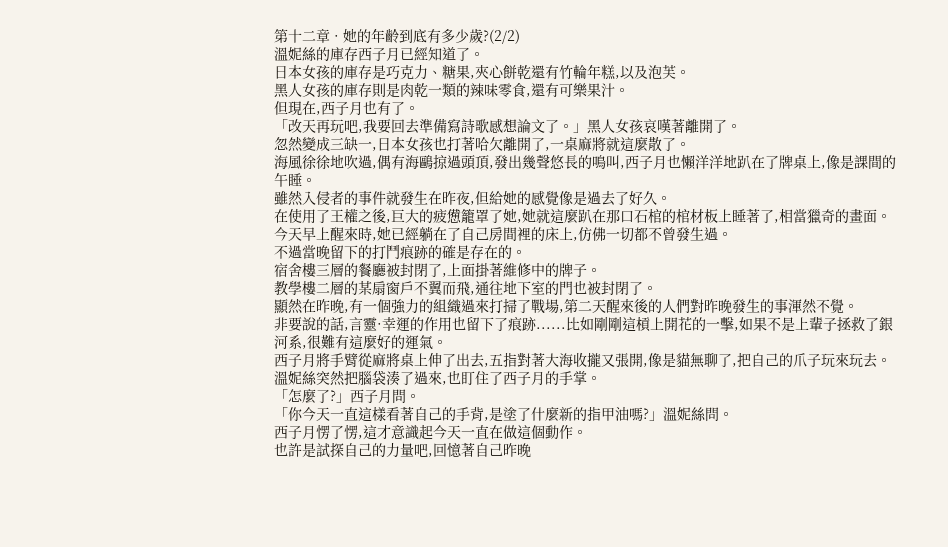第十二章 · 她的年齡到底有多少歲?(2/2)
溫妮絲的庫存西子月已經知道了。
日本女孩的庫存是巧克力、糖果,夾心餅乾還有竹輪年糕,以及泡芙。
黑人女孩的庫存則是肉乾一類的辣味零食,還有可樂果汁。
但現在,西子月也有了。
「改天再玩吧,我要回去準備寫詩歌感想論文了。」黑人女孩哀嘆著離開了。
忽然變成三缺一,日本女孩也打著哈欠離開了,一桌麻將就這麼散了。
海風徐徐地吹過,偶有海鷗掠過頭頂,發出幾聲悠長的鳴叫,西子月也懶洋洋地趴在了牌桌上,像是課間的午睡。
雖然入侵者的事件就發生在昨夜,但給她的感覺像是過去了好久。
在使用了王權之後,巨大的疲憊籠罩了她,她就這麼趴在那口石棺的棺材板上睡著了,相當獵奇的畫面。
今天早上醒來時,她已經躺在了自己房間裡的床上,仿佛一切都不曾發生過。
不過當晚留下的打鬥痕跡的確是存在的。
宿舍樓三層的餐廳被封閉了,上面掛著維修中的牌子。
教學樓二層的某扇窗戶不翼而飛,通往地下室的門也被封閉了。
顯然在昨晚,有一個強力的組織過來打掃了戰場,第二天醒來後的人們對昨晚發生的事渾然不覺。
非要說的話,言靈·幸運的作用也留下了痕跡......比如剛剛這槓上開花的一擊,如果不是上輩子拯救了銀河系,很難有這麼好的運氣。
西子月將手臂從麻將桌上伸了出去,五指對著大海收攏又張開,像是貓無聊了,把自己的爪子玩來玩去。
溫妮絲突然把腦袋湊了過來,也盯住了西子月的手掌。
「怎麼了?」西子月問。
「你今天一直這樣看著自己的手背,是塗了什麼新的指甲油嗎?」溫妮絲問。
西子月愣了愣,這才意識起今天一直在做這個動作。
也許是試探自己的力量吧,回憶著自己昨晚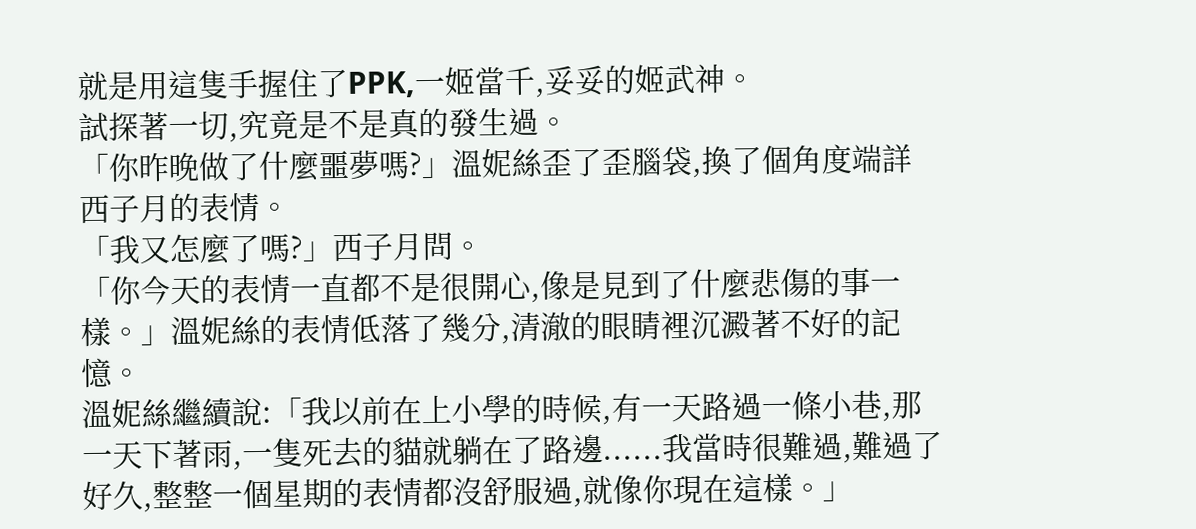就是用這隻手握住了PPK,一姬當千,妥妥的姬武神。
試探著一切,究竟是不是真的發生過。
「你昨晚做了什麼噩夢嗎?」溫妮絲歪了歪腦袋,換了個角度端詳西子月的表情。
「我又怎麼了嗎?」西子月問。
「你今天的表情一直都不是很開心,像是見到了什麼悲傷的事一樣。」溫妮絲的表情低落了幾分,清澈的眼睛裡沉澱著不好的記憶。
溫妮絲繼續說:「我以前在上小學的時候,有一天路過一條小巷,那一天下著雨,一隻死去的貓就躺在了路邊......我當時很難過,難過了好久,整整一個星期的表情都沒舒服過,就像你現在這樣。」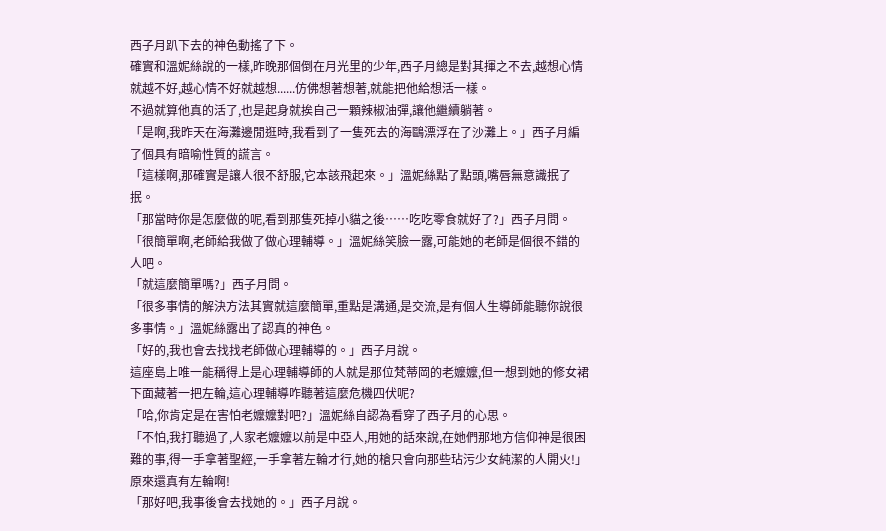西子月趴下去的神色動搖了下。
確實和溫妮絲說的一樣,昨晚那個倒在月光里的少年,西子月總是對其揮之不去,越想心情就越不好,越心情不好就越想......仿佛想著想著,就能把他給想活一樣。
不過就算他真的活了,也是起身就挨自己一顆辣椒油彈,讓他繼續躺著。
「是啊,我昨天在海灘邊閒逛時,我看到了一隻死去的海鷗漂浮在了沙灘上。」西子月編了個具有暗喻性質的謊言。
「這樣啊,那確實是讓人很不舒服,它本該飛起來。」溫妮絲點了點頭,嘴唇無意識抿了抿。
「那當時你是怎麼做的呢,看到那隻死掉小貓之後……吃吃零食就好了?」西子月問。
「很簡單啊,老師給我做了做心理輔導。」溫妮絲笑臉一露,可能她的老師是個很不錯的人吧。
「就這麼簡單嗎?」西子月問。
「很多事情的解決方法其實就這麼簡單,重點是溝通,是交流,是有個人生導師能聽你說很多事情。」溫妮絲露出了認真的神色。
「好的,我也會去找找老師做心理輔導的。」西子月說。
這座島上唯一能稱得上是心理輔導師的人就是那位梵蒂岡的老嬤嬤,但一想到她的修女裙下面藏著一把左輪,這心理輔導咋聽著這麼危機四伏呢?
「哈,你肯定是在害怕老嬤嬤對吧?」溫妮絲自認為看穿了西子月的心思。
「不怕,我打聽過了,人家老嬤嬤以前是中亞人,用她的話來說,在她們那地方信仰神是很困難的事,得一手拿著聖經,一手拿著左輪才行,她的槍只會向那些玷污少女純潔的人開火!」
原來還真有左輪啊!
「那好吧,我事後會去找她的。」西子月說。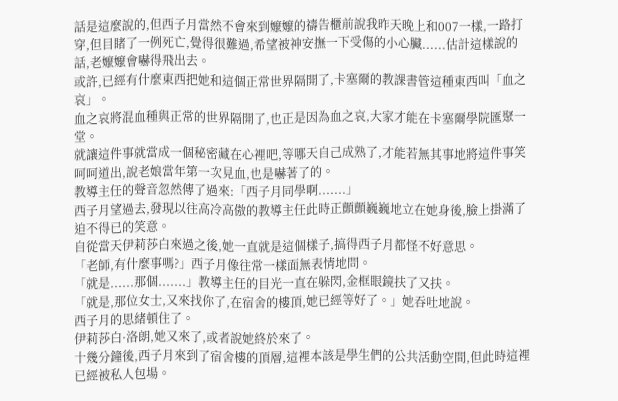話是這麼說的,但西子月當然不會來到嬤嬤的禱告櫃前說我昨天晚上和007一樣,一路打穿,但目睹了一例死亡,覺得很難過,希望被神安撫一下受傷的小心臟......估計這樣說的話,老嬤嬤會嚇得飛出去。
或許,已經有什麼東西把她和這個正常世界隔開了,卡塞爾的教課書管這種東西叫「血之哀」。
血之哀將混血種與正常的世界隔開了,也正是因為血之哀,大家才能在卡塞爾學院匯聚一堂。
就讓這件事就當成一個秘密藏在心裡吧,等哪天自己成熟了,才能若無其事地將這件事笑呵呵道出,說老娘當年第一次見血,也是嚇著了的。
教導主任的聲音忽然傳了過來:「西子月同學啊.......」
西子月望過去,發現以往高冷高傲的教導主任此時正顫顫巍巍地立在她身後,臉上掛滿了迫不得已的笑意。
自從當天伊莉莎白來過之後,她一直就是這個樣子,搞得西子月都怪不好意思。
「老師,有什麼事嗎?」西子月像往常一樣面無表情地問。
「就是......那個.......」教導主任的目光一直在躲閃,金框眼鏡扶了又扶。
「就是,那位女士,又來找你了,在宿舍的樓頂,她已經等好了。」她吞吐地說。
西子月的思緒頓住了。
伊莉莎白·洛朗,她又來了,或者說她終於來了。
十幾分鐘後,西子月來到了宿舍樓的頂層,這裡本該是學生們的公共活動空間,但此時這裡已經被私人包場。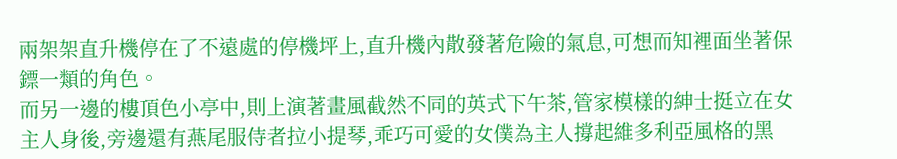兩架架直升機停在了不遠處的停機坪上,直升機內散發著危險的氣息,可想而知裡面坐著保鏢一類的角色。
而另一邊的樓頂色小亭中,則上演著畫風截然不同的英式下午茶,管家模樣的紳士挺立在女主人身後,旁邊還有燕尾服侍者拉小提琴,乖巧可愛的女僕為主人撐起維多利亞風格的黑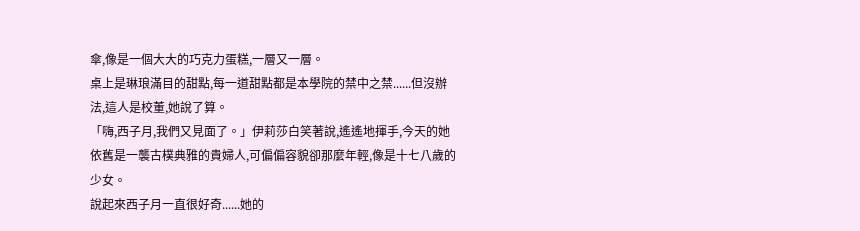傘,像是一個大大的巧克力蛋糕,一層又一層。
桌上是琳琅滿目的甜點,每一道甜點都是本學院的禁中之禁......但沒辦法,這人是校董,她說了算。
「嗨,西子月,我們又見面了。」伊莉莎白笑著說,遙遙地揮手,今天的她依舊是一襲古樸典雅的貴婦人,可偏偏容貌卻那麼年輕,像是十七八歲的少女。
說起來西子月一直很好奇......她的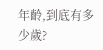年齡,到底有多少歲?